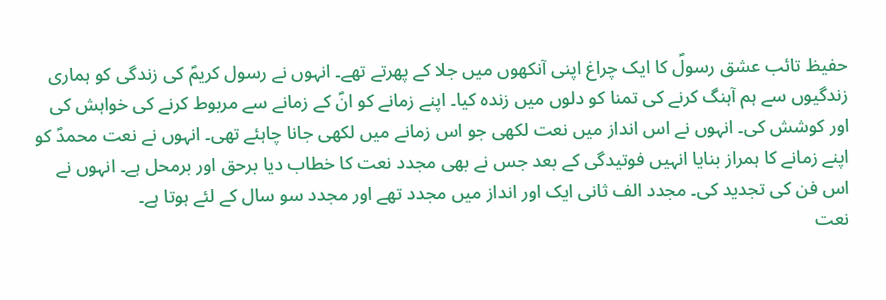حفیظ تائب عشق رسولؐ کا ایک چراغ اپنی آنکھوں میں جلا کے پھرتے تھے۔ انہوں نے رسول کریمؐ کی زندگی کو ہماری زندگیوں سے ہم آہنگ کرنے کی تمنا کو دلوں میں زندہ کیا۔ اپنے زمانے کو انؐ کے زمانے سے مربوط کرنے کی خواہش کی اور کوشش کی۔ انہوں نے اس انداز میں نعت لکھی جو اس زمانے میں لکھی جانا چاہئے تھی۔ انہوں نے نعت محمدؐ کو اپنے زمانے کا ہمراز بنایا انہیں فوتیدگی کے بعد جس نے بھی مجدد نعت کا خطاب دیا برحق اور برمحل ہے۔ انہوں نے اس فن کی تجدید کی۔ مجدد الف ثانی ایک اور انداز میں مجدد تھے اور مجدد سو سال کے لئے ہوتا ہے۔
نعت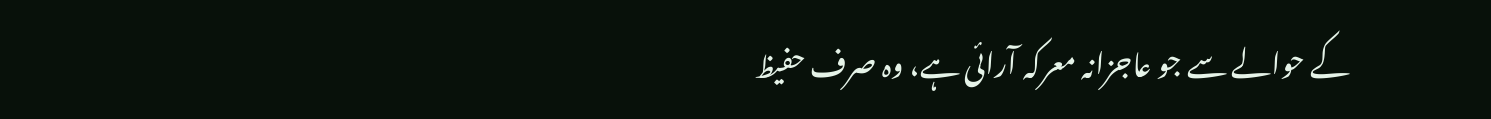کے حوالے سے جو عاجزانہ معرکہ آرائی ہے، وہ صرف حفیظ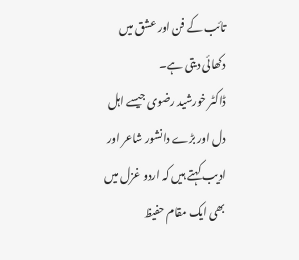تائب کے فن اور عشق میں دکھائی دیتی ہے۔
ڈاکٹر خورشید رضوی جیسے اہل دل اور بڑے دانشور شاعر اور ادیب کہتے ہیں کہ اردو غزل میں بھی ایک مقام حفیظ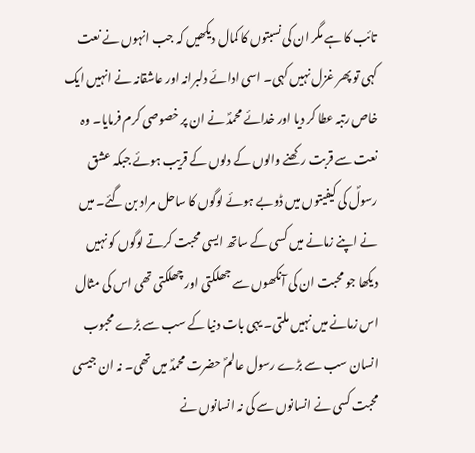تائب کا ہے مگر ان کی نسبتوں کا کمال دیکھیں کہ جب انہوں نے نعت کہی تو پھر غزل نہیں کہی۔ اسی ادائے دلبرانہ اور عاشقانہ نے انہیں ایک خاص رتبہ عطا کر دیا اور خدائے محمدؐ نے ان پر خصوصی کرم فرمایا۔ وہ نعت سے قربت رکھنے والوں کے دلوں کے قریب ہوئے جبکہ عشق رسولؐ کی کیفیتوں میں ڈوبے ہوئے لوگوں کا ساحل مراد بن گئے۔ میں نے اپنے زمانے میں کسی کے ساتھ ایسی محبت کرتے لوگوں کو نہیں دیکھا جو محبت ان کی آنکھوں سے جھلکتی اور چھلکتی تھی اس کی مثال اس زمانے میں نہیں ملتی۔ یہی بات دنیا کے سب سے بڑے محبوب انسان سب سے بڑے رسول عالمؐ حضرت محمدؐ میں تھی۔ نہ ان جیسی محبت کسی نے انسانوں سے کی نہ انسانوں نے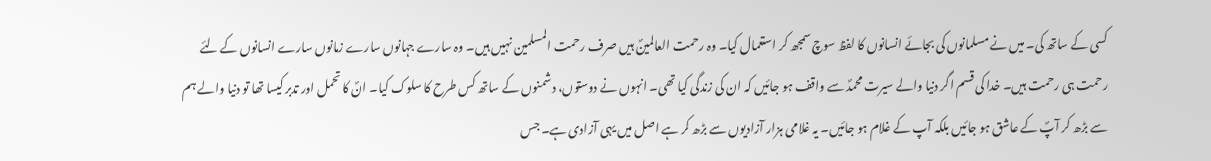کسی کے ساتھ کی۔ میں نے مسلمانوں کی بجائے انسانوں کا لفظ سوچ سمجھ کر استعمال کیا۔ وہ رحمت العالمینؐ ہیں صرف رحمت المسلمین نہیں ہیں۔ وہ سارے جہانوں سارے زمانوں سارے انسانوں کے لئے رحمت ہی رحمت ہیں۔ خدا کی قسم اگر دنیا والے سیرت محمدؐ سے واقف ہو جائیں کہ ان کی زندگی کیا تھی۔ انہوں نے دوستوں، دشمنوں کے ساتھ کس طرح کا سلوک کیا۔ انؐ کا تحمل اور تدبر کیسا تھا تو دنیا والے ہم سے بڑھ کر آپؐ کے عاشق ہو جائیں بلکہ آپ کے غلام ہو جائیں۔ یہ غلامی ہزار آزادیوں سے بڑھ کر ہے اصل میں یہی آزادی ہے۔ جس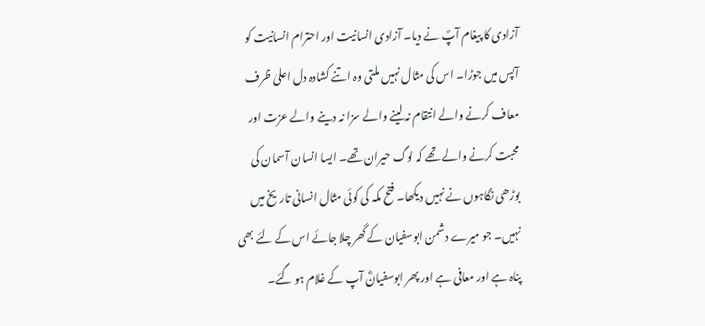آزادی کا پیغام آپؐ نے دیا۔ آزادی انسانیت اور احترام انسانیت کو آپس میں جوڑا۔ اس کی مثال نہیں ملتی وہ اتنے کشادہ دل اعلیٰ ظرف معاف کرنے والے انتقام نہ لینے والے سزا نہ دینے والے عزت اور محبت کرنے والے تھے کہ لوگ حیران تھے۔ ایسا انسان آسمان کی بوڑھی نگاہوں نے نہیں دیکھا۔ فتح مکہ کی کوئی مثال انسانی تاریخ میں نہیں۔ جو میرے دشمن ابوسفیان کے گھر چلا جائے اس کے لئے بھی پناہ ہے اور معافی ہے اور پھر ابوسفیانؓ آپ کے غلام ہو گئے۔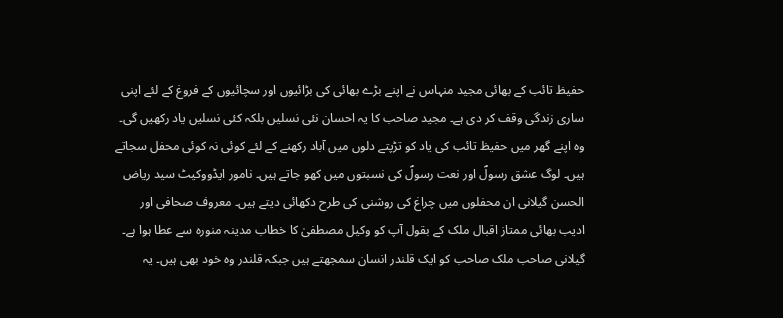حفیظ تائب کے بھائی مجید منہاس نے اپنے بڑے بھائی کی بڑائیوں اور سچائیوں کے فروغ کے لئے اپنی ساری زندگی وقف کر دی ہے۔ مجید صاحب کا یہ احسان نئی نسلیں بلکہ کئی نسلیں یاد رکھیں گی۔ وہ اپنے گھر میں حفیظ تائب کی یاد کو تڑپتے دلوں میں آباد رکھنے کے لئے کوئی نہ کوئی محفل سجاتے ہیں۔ لوگ عشق رسولؐ اور نعت رسولؐ کی نسبتوں میں کھو جاتے ہیں۔ نامور ایڈووکیٹ سید ریاض الحسن گیلانی ان محفلوں میں چراغ کی روشنی کی طرح دکھائی دیتے ہیں۔ معروف صحافی اور ادیب بھائی ممتاز اقبال ملک کے بقول آپ کو وکیل مصطفیٰ کا خطاب مدینہ منورہ سے عطا ہوا ہے۔ گیلانی صاحب ملک صاحب کو ایک قلندر انسان سمجھتے ہیں جبکہ قلندر وہ خود بھی ہیں۔ یہ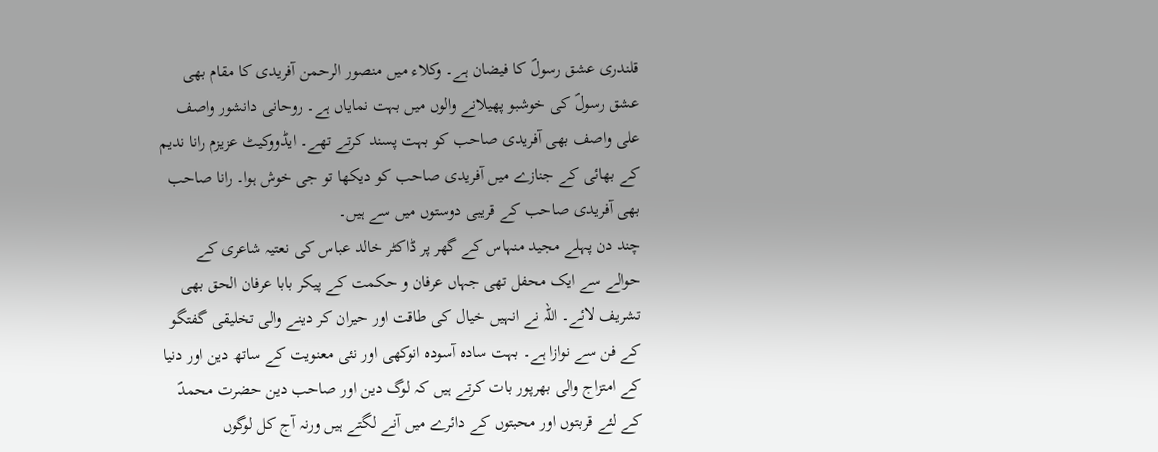قلندری عشق رسولؐ کا فیضان ہے۔ وکلاء میں منصور الرحمن آفریدی کا مقام بھی عشق رسولؐ کی خوشبو پھیلانے والوں میں بہت نمایاں ہے۔ روحانی دانشور واصف علی واصف بھی آفریدی صاحب کو بہت پسند کرتے تھے۔ ایڈووکیٹ عزیزم رانا ندیم کے بھائی کے جنازے میں آفریدی صاحب کو دیکھا تو جی خوش ہوا۔ رانا صاحب بھی آفریدی صاحب کے قریبی دوستوں میں سے ہیں۔
چند دن پہلے مجید منہاس کے گھر پر ڈاکٹر خالد عباس کی نعتیہ شاعری کے حوالے سے ایک محفل تھی جہاں عرفان و حکمت کے پیکر بابا عرفان الحق بھی تشریف لائے۔ اللہ نے انہیں خیال کی طاقت اور حیران کر دینے والی تخلیقی گفتگو کے فن سے نوازا ہے۔ بہت سادہ آسودہ انوکھی اور نئی معنویت کے ساتھ دین اور دنیا کے امتزاج والی بھرپور بات کرتے ہیں کہ لوگ دین اور صاحب دین حضرت محمدؐ کے لئے قربتوں اور محبتوں کے دائرے میں آنے لگتے ہیں ورنہ آج کل لوگوں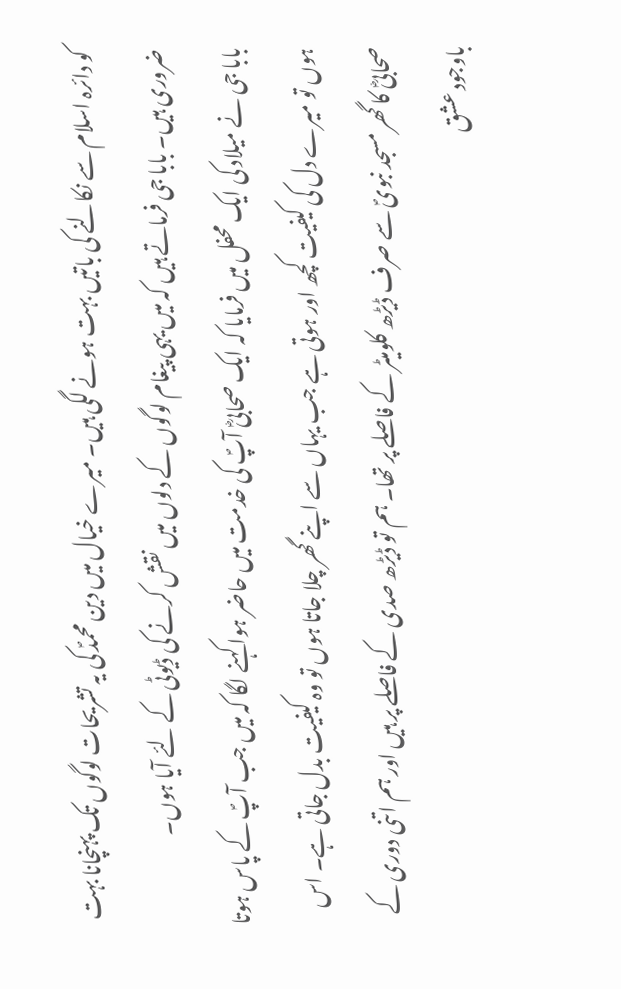کو دائرہ اسلام سے نکالنے کی باتیں بہت ہونے لگی ہیں۔ میرے خیال میں دین محمدؐ کی یہ تشریحات لوگوں تک پہنچانا بہت ضروری ہیں۔ بابا جی فرماتے ہیں کہ میں یہی پیغام لوگوں کے دلوں میں نقش کرنے کی ڈیوٹی کے لئے آیا ہوں۔
بابا جی نے میلاد کی ایک محفل میں فرمایا کہ ایک صحابیؓ آپؐ کی خدمت میں حاضر ہوا کہنے لگا کہ میں جب آپؐ کے پاس ہوتا ہوں تو میرے دل کی کیفیت کچھ اور ہوتی ہے جب یہاں سے اپنے گھر چلا جاتا ہوں تو وہ کیفیت بدل جاتی ہے۔ اس صحابیؓ کا گھر مسجد نبویؐ سے صرف ڈیڑھ کلومیٹر کے فاصلے پر تھا۔ ہم تو ڈیڑھ صدی کے فاصلے پر ہیں اور ہم اتنی دوری کے باوجود عشق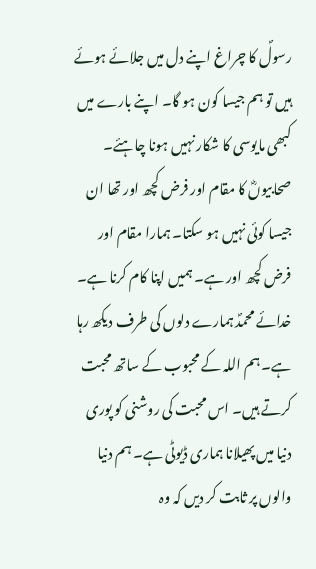رسولؐ کا چراغ اپنے دل میں جلائے ہوئے ہیں تو ہم جیسا کون ہو گا۔ اپنے بارے میں کبھی مایوسی کا شکار نہیں ہونا چاہئے۔ صحابیوںؓ کا مقام اور فرض کچھ اور تھا ان جیسا کوئی نہیں ہو سکتا۔ ہمارا مقام اور فرض کچھ اور ہے۔ ہمیں اپنا کام کرنا ہے۔ خدائے محمدؐ ہمارے دلوں کی طرف دیکھ رہا ہے۔ ہم اللہ کے محبوب کے ساتھ محبت کرتے ہیں۔ اس محبت کی روشنی کو پوری دنیا میں پھیلانا ہماری ڈیوٹی ہے۔ ہم دنیا والوں پر ثابت کر دیں کہ وہ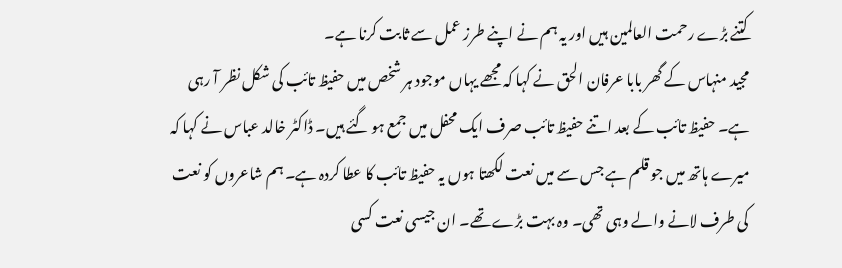کتنے بڑے رحمت العالمین ہیں اور یہ ہم نے اپنے طرز عمل سے ثابت کرنا ہے۔
مجید منہاس کے گھر بابا عرفان الحق نے کہا کہ مجھے یہاں موجود ہر شخص میں حفیظ تائب کی شکل نظر آ رہی ہے۔ حفیظ تائب کے بعد اتنے حفیظ تائب صرف ایک محفل میں جمع ہو گئے ہیں۔ ڈاکٹر خالد عباس نے کہا کہ میرے ہاتھ میں جو قلم ہے جس سے میں نعت لکھتا ہوں یہ حفیظ تائب کا عطا کردہ ہے۔ ہم شاعروں کو نعت کی طرف لانے والے وہی تھی۔ وہ بہت بڑے تھے۔ ان جیسی نعت کسی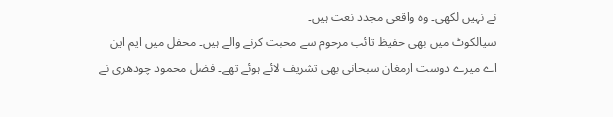نے نہیں لکھی۔ وہ واقعی مجدد نعت ہیں۔
سیالکوٹ میں بھی حفیظ تائب مرحوم سے محبت کرنے والے ہیں۔ محفل میں ایم این اے میرے دوست ارمغان سبحانی بھی تشریف لائے ہوئے تھے۔ فضل محمود چودھری نے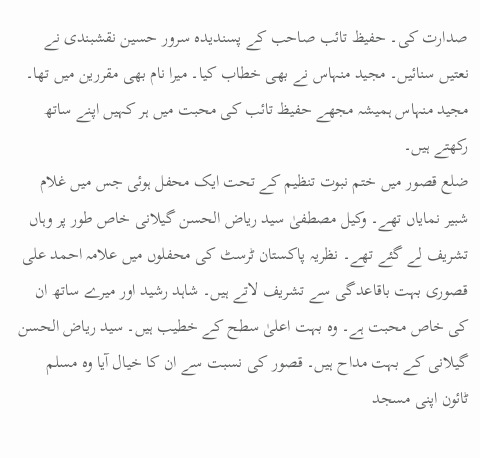صدارت کی۔ حفیظ تائب صاحب کے پسندیدہ سرور حسین نقشبندی نے نعتیں سنائیں۔ مجید منہاس نے بھی خطاب کیا۔ میرا نام بھی مقررین میں تھا۔ مجید منہاس ہمیشہ مجھے حفیظ تائب کی محبت میں ہر کہیں اپنے ساتھ رکھتے ہیں۔
ضلع قصور میں ختم نبوت تنظیم کے تحت ایک محفل ہوئی جس میں غلام شبیر نمایاں تھے۔ وکیل مصطفیٰ سید ریاض الحسن گیلانی خاص طور پر وہاں تشریف لے گئے تھے۔ نظریہ پاکستان ٹرسٹ کی محفلوں میں علامہ احمد علی قصوری بہت باقاعدگی سے تشریف لاتے ہیں۔ شاہد رشید اور میرے ساتھ ان کی خاص محبت ہے۔ وہ بہت اعلیٰ سطح کے خطیب ہیں۔ سید ریاض الحسن گیلانی کے بہت مداح ہیں۔ قصور کی نسبت سے ان کا خیال آیا وہ مسلم ٹائون اپنی مسجد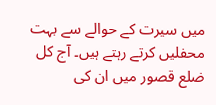میں سیرت کے حوالے سے بہت محفلیں کرتے رہتے ہیں۔ آج کل ضلع قصور میں ان کی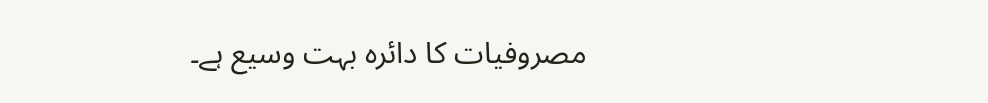مصروفیات کا دائرہ بہت وسیع ہے۔